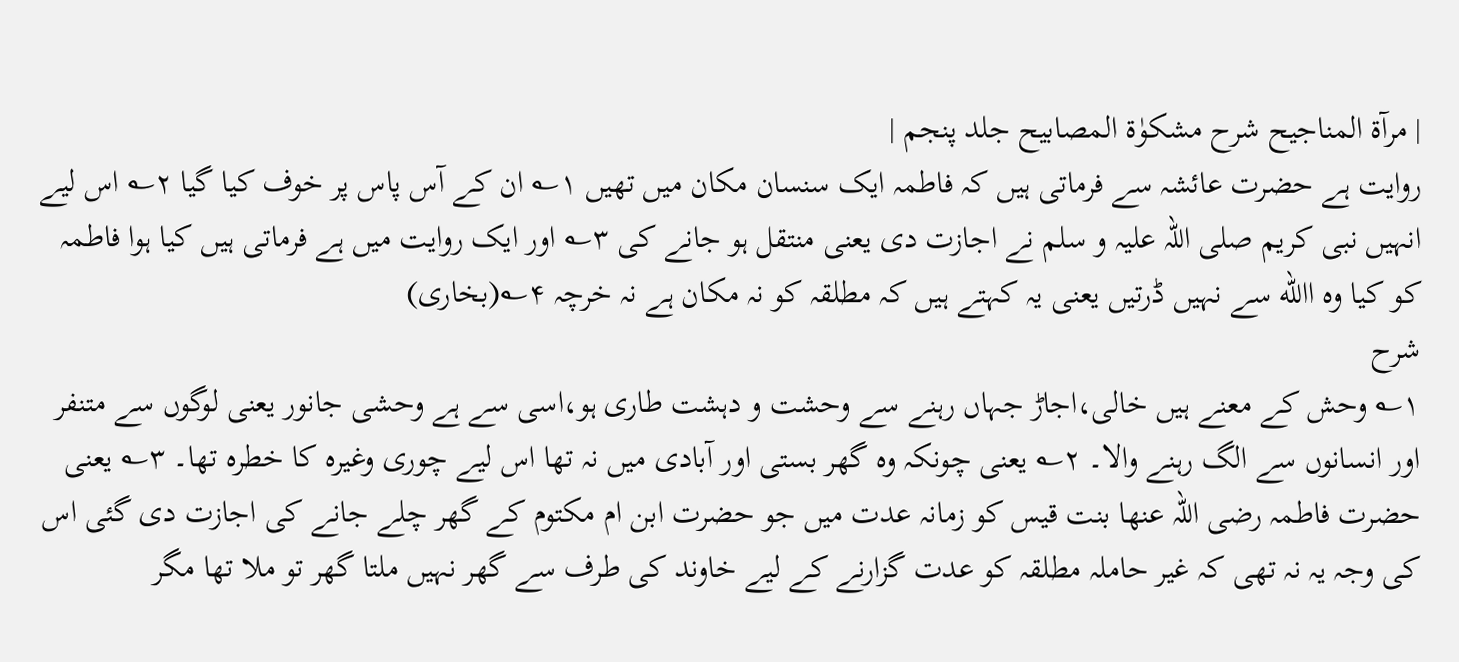| مرآۃ المناجیح شرح مشکوٰۃ المصابیح جلد پنجم |
روایت ہے حضرت عائشہ سے فرماتی ہیں کہ فاطمہ ایک سنسان مکان میں تھیں ۱؎ ان کے آس پاس پر خوف کیا گیا ۲؎ اس لیے انہیں نبی کریم صلی اللہ علیہ و سلم نے اجازت دی یعنی منتقل ہو جانے کی ۳؎ اور ایک روایت میں ہے فرماتی ہیں کیا ہوا فاطمہ کو کیا وہ االله سے نہیں ڈرتیں یعنی یہ کہتے ہیں کہ مطلقہ کو نہ مکان ہے نہ خرچہ ۴؎(بخاری)
شرح
۱؎ وحش کے معنے ہیں خالی،اجاڑ جہاں رہنے سے وحشت و دہشت طاری ہو،اسی سے ہے وحشی جانور یعنی لوگوں سے متنفر اور انسانوں سے الگ رہنے والا۔ ۲؎ یعنی چونکہ وہ گھر بستی اور آبادی میں نہ تھا اس لیے چوری وغیرہ کا خطرہ تھا۔ ۳؎ یعنی حضرت فاطمہ رضی اللہ عنھا بنت قیس کو زمانہ عدت میں جو حضرت ابن ام مکتوم کے گھر چلے جانے کی اجازت دی گئی اس کی وجہ یہ نہ تھی کہ غیر حاملہ مطلقہ کو عدت گزارنے کے لیے خاوند کی طرف سے گھر نہیں ملتا گھر تو ملا تھا مگر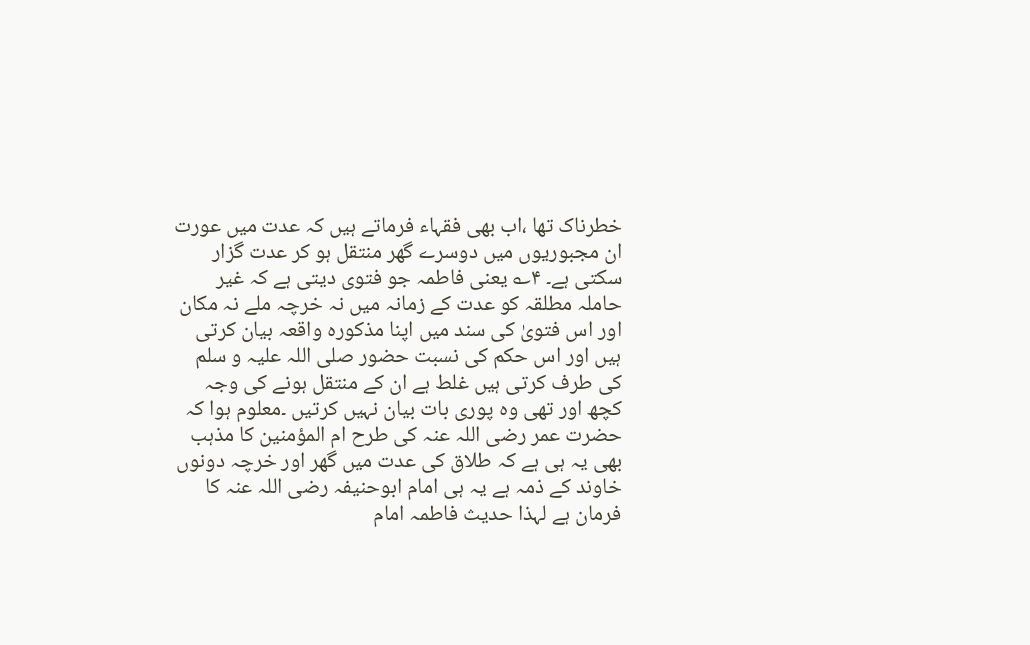خطرناک تھا ،اب بھی فقہاء فرماتے ہیں کہ عدت میں عورت ان مجبوریوں میں دوسرے گھر منتقل ہو کر عدت گزار سکتی ہے۔ ۴؎ یعنی فاطمہ جو فتوی دیتی ہے کہ غیر حاملہ مطلقہ کو عدت کے زمانہ میں نہ خرچہ ملے نہ مکان اور اس فتویٰ کی سند میں اپنا مذکورہ واقعہ بیان کرتی ہیں اور اس حکم کی نسبت حضور صلی اللہ علیہ و سلم کی طرف کرتی ہیں غلط ہے ان کے منتقل ہونے کی وجہ کچھ اور تھی وہ پوری بات بیان نہیں کرتیں ۔معلوم ہوا کہ حضرت عمر رضی اللہ عنہ کی طرح ام المؤمنین کا مذہب بھی یہ ہی ہے کہ طلاق کی عدت میں گھر اور خرچہ دونوں خاوند کے ذمہ ہے یہ ہی امام ابوحنیفہ رضی اللہ عنہ کا فرمان ہے لہذا حدیث فاطمہ امام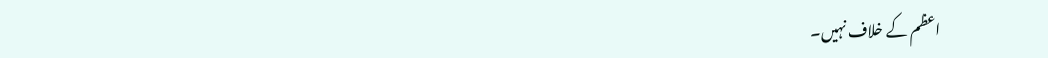اعظم کے خلاف نہیں۔